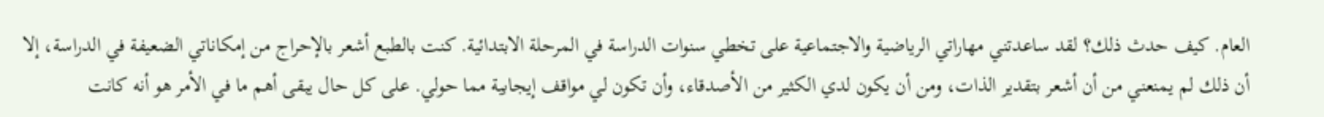العام. كيف حدث ذلك؟ لقد ساعدتني مهاراتي الرياضية والاجتماعية على تخطي سنوات الدراسة في المرحلة الابتدائية. كنت بالطبع أشعر بالإحراج من إمكاناتي الضعيفة في الدراسة، إلا أن ذلك لم يمنعني من أن أشعر بتقدير الذات، ومن أن يكون لدي الكثير من الأصدقاء، وأن تكون لي مواقف إيجابية مما حولي. على كل حال يبقى أهم ما في الأمر هو أنه كانت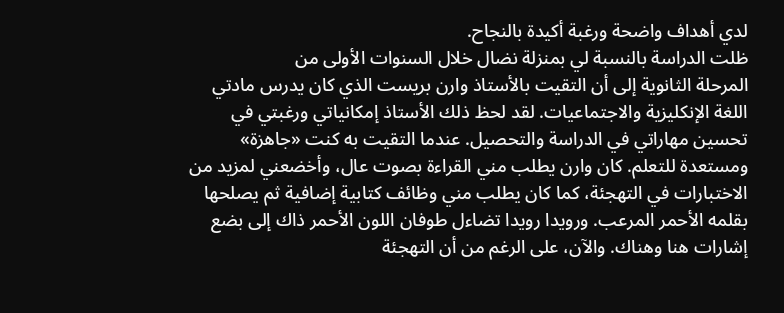لدي أهداف واضحة ورغبة أكيدة بالنجاح.
ظلت الدراسة بالنسبة لي بمنزلة نضال خلال السنوات الأولى من
المرحلة الثانوية إلى أن التقيت بالأستاذ وارن بريست الذي كان يدرس مادتي اللغة الإنكليزية والاجتماعيات. لقد لحظ ذلك الأستاذ إمكانياتي ورغبتي في تحسين مهاراتي في الدراسة والتحصيل. عندما التقيت به كنت «جاهزة» ومستعدة للتعلم. كان وارن يطلب مني القراءة بصوت عال، وأخضعني لمزيد من الاختبارات في التهجئة، كما كان يطلب مني وظائف كتابية إضافية ثم يصلحها بقلمه الأحمر المرعب. ورويدا رويدا تضاءل طوفان اللون الأحمر ذاك إلى بضع إشارات هنا وهناك. والآن، على الرغم من أن التهجئة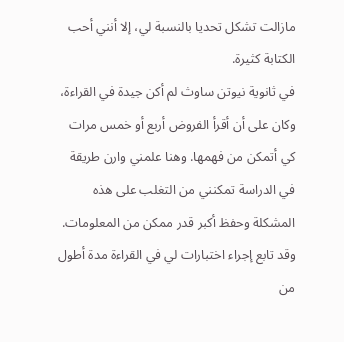مازالت تشكل تحديا بالنسبة لي، إلا أنني أحب الكتابة كثيرة.
في ثانوية نيوتن ساوث لم أكن جيدة في القراءة، وكان على أن أقرأ الفروض أربع أو خمس مرات كي أتمكن من فهمها. وهنا علمني وارن طريقة في الدراسة تمكنني من التغلب على هذه المشكلة وحفظ أكبر قدر ممكن من المعلومات. وقد تابع إجراء اختبارات لي في القراءة مدة أطول من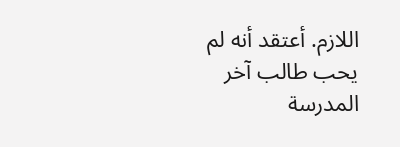اللازم. أعتقد أنه لم يحب طالب آخر المدرسة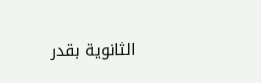الثانوية بقدر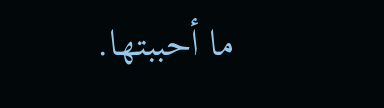ما أحببتها.